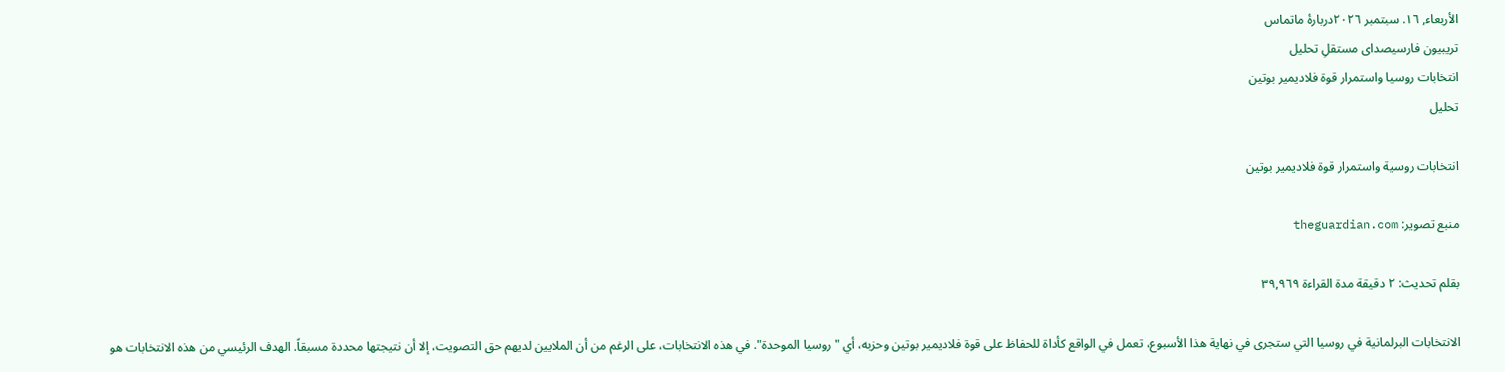الأربعاء, ١٦. سبتمبر ٢٠٢٦دربارهٔ ماتماس
تريبيون فارسيصدای مستقلِ تحلیل
انتخابات روسيا واستمرار قوة فلاديمير بوتين
تحليل

انتخابات روسية واستمرار قوة فلاديمير بوتين

منبع تصویر: theguardian.com

بقلم تحديث: ٢ دقيقة مدة القراءة ٣٩,٩٦٩

الانتخابات البرلمانية في روسيا التي ستجرى في نهاية هذا الأسبوع، تعمل في الواقع كأداة للحفاظ على قوة فلاديمير بوتين وحزبه، أي "روسيا الموحدة". في هذه الانتخابات، على الرغم من أن الملايين لديهم حق التصويت، إلا أن نتيجتها محددة مسبقاً. الهدف الرئيسي من هذه الانتخابات هو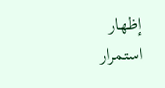إظهار استمرار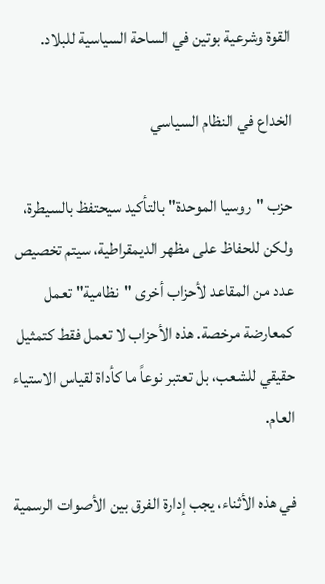القوة وشرعية بوتين في الساحة السياسية للبلاد.

الخداع في النظام السياسي

حزب "روسيا الموحدة" بالتأكيد سيحتفظ بالسيطرة، ولكن للحفاظ على مظهر الديمقراطية، سيتم تخصيص عدد من المقاعد لأحزاب أخرى "نظامية" تعمل كمعارضة مرخصة. هذه الأحزاب لا تعمل فقط كتمثيل حقيقي للشعب، بل تعتبر نوعاً ما كأداة لقياس الاستياء العام.

في هذه الأثناء، يجب إدارة الفرق بين الأصوات الرسمية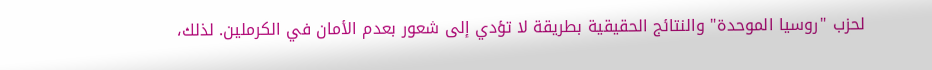لحزب "روسيا الموحدة" والنتائج الحقيقية بطريقة لا تؤدي إلى شعور بعدم الأمان في الكرملين. لذلك،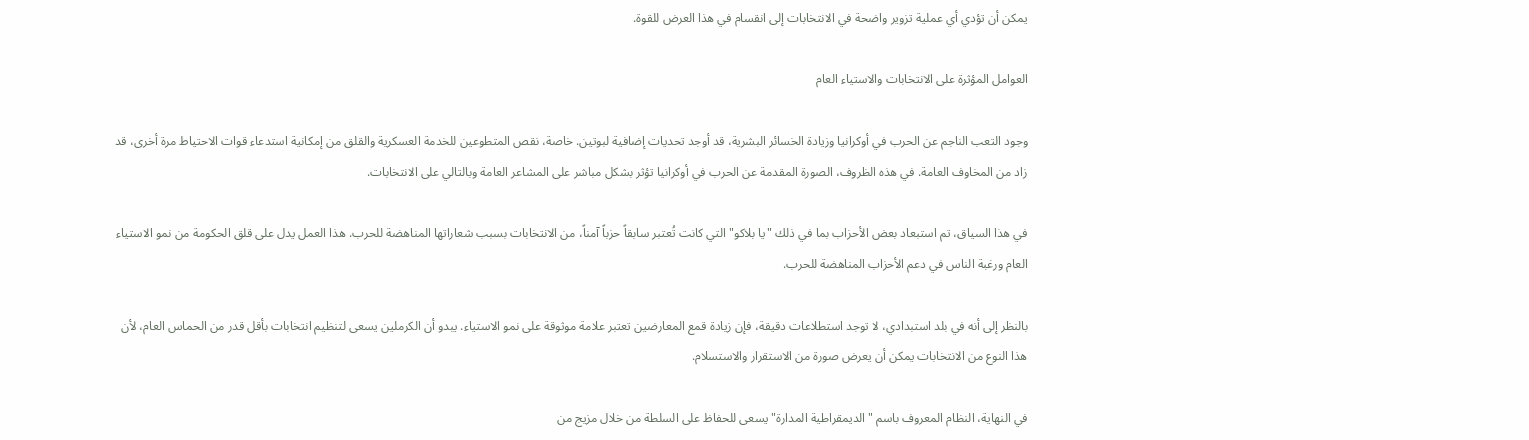يمكن أن تؤدي أي عملية تزوير واضحة في الانتخابات إلى انقسام في هذا العرض للقوة.

العوامل المؤثرة على الانتخابات والاستياء العام

وجود التعب الناجم عن الحرب في أوكرانيا وزيادة الخسائر البشرية، قد أوجد تحديات إضافية لبوتين. خاصة، نقص المتطوعين للخدمة العسكرية والقلق من إمكانية استدعاء قوات الاحتياط مرة أخرى، قد زاد من المخاوف العامة. في هذه الظروف، الصورة المقدمة عن الحرب في أوكرانيا تؤثر بشكل مباشر على المشاعر العامة وبالتالي على الانتخابات.

في هذا السياق، تم استبعاد بعض الأحزاب بما في ذلك "يا بلاكو" التي كانت تُعتبر سابقاً حزباً آمناً، من الانتخابات بسبب شعاراتها المناهضة للحرب. هذا العمل يدل على قلق الحكومة من نمو الاستياء العام ورغبة الناس في دعم الأحزاب المناهضة للحرب.

بالنظر إلى أنه في بلد استبدادي، لا توجد استطلاعات دقيقة، فإن زيادة قمع المعارضين تعتبر علامة موثوقة على نمو الاستياء. يبدو أن الكرملين يسعى لتنظيم انتخابات بأقل قدر من الحماس العام، لأن هذا النوع من الانتخابات يمكن أن يعرض صورة من الاستقرار والاستسلام.

في النهاية، النظام المعروف باسم "الديمقراطية المدارة" يسعى للحفاظ على السلطة من خلال مزيج من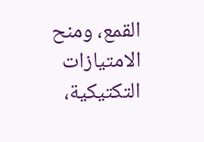القمع، ومنح الامتيازات التكتيكية،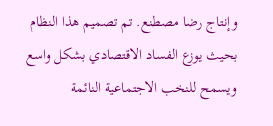وإنتاج رضا مصطنع. تم تصميم هذا النظام بحيث يوزع الفساد الاقتصادي بشكل واسع ويسمح للنخب الاجتماعية النائمة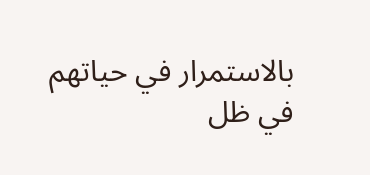بالاستمرار في حياتهم في ظل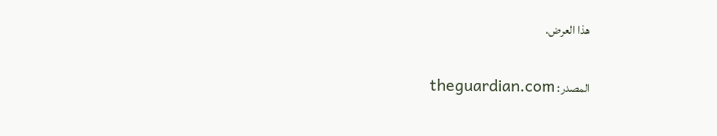هذا العرض.

المصدر: theguardian.com